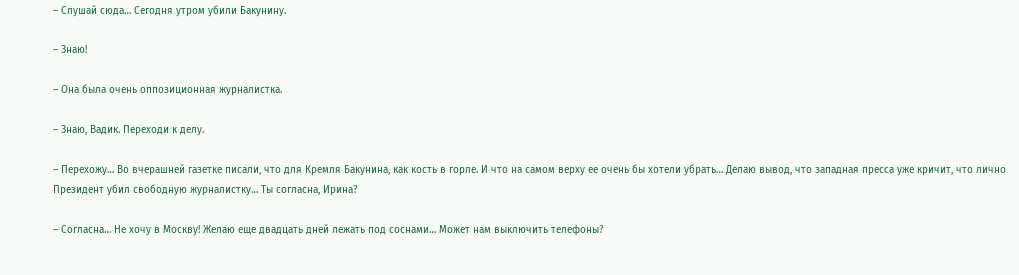– Слушай сюда… Сегодня утром убили Бакунину.

– Знаю!

– Она была очень оппозиционная журналистка.

– Знаю, Вадик. Переходи к делу.

– Перехожу… Во вчерашней газетке писали, что для Кремля Бакунина, как кость в горле. И что на самом верху ее очень бы хотели убрать… Делаю вывод, что западная пресса уже кричит, что лично Президент убил свободную журналистку… Ты согласна, Ирина?

– Согласна… Не хочу в Москву! Желаю еще двадцать дней лежать под соснами… Может нам выключить телефоны?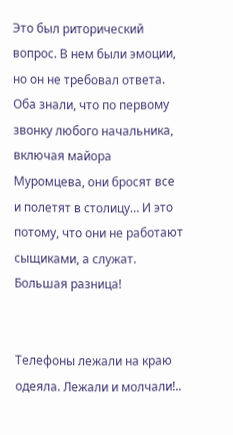Это был риторический вопрос. В нем были эмоции, но он не требовал ответа. Оба знали, что по первому звонку любого начальника, включая майора Муромцева, они бросят все и полетят в столицу… И это потому, что они не работают сыщиками, а служат. Большая разница!


Телефоны лежали на краю одеяла. Лежали и молчали!..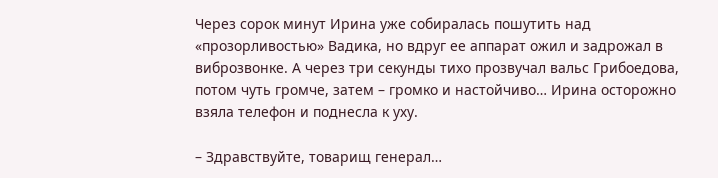Через сорок минут Ирина уже собиралась пошутить над «прозорливостью» Вадика, но вдруг ее аппарат ожил и задрожал в виброзвонке. А через три секунды тихо прозвучал вальс Грибоедова, потом чуть громче, затем – громко и настойчиво… Ирина осторожно взяла телефон и поднесла к уху.

– Здравствуйте, товарищ генерал…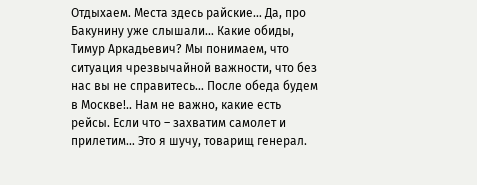Отдыхаем. Места здесь райские… Да, про Бакунину уже слышали… Какие обиды, Тимур Аркадьевич? Мы понимаем, что ситуация чрезвычайной важности, что без нас вы не справитесь… После обеда будем в Москве!.. Нам не важно, какие есть рейсы. Если что – захватим самолет и прилетим… Это я шучу, товарищ генерал.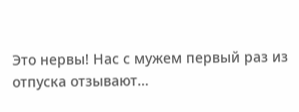Это нервы! Нас с мужем первый раз из отпуска отзывают…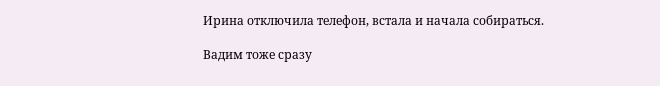Ирина отключила телефон, встала и начала собираться.

Вадим тоже сразу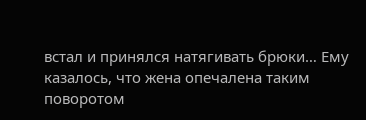встал и принялся натягивать брюки… Ему казалось, что жена опечалена таким поворотом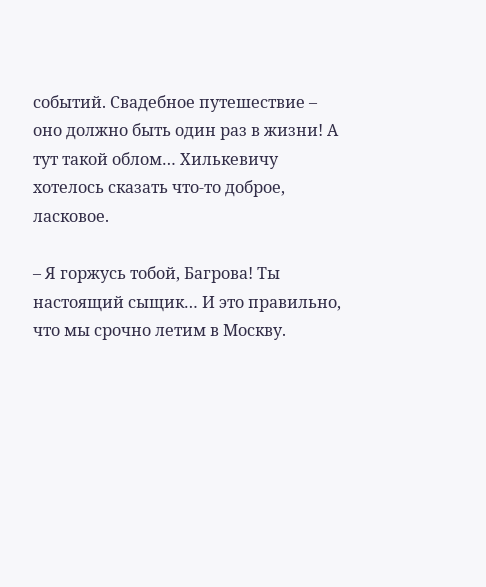событий. Свадебное путешествие – оно должно быть один раз в жизни! А тут такой облом… Хилькевичу хотелось сказать что-то доброе, ласковое.

– Я горжусь тобой, Багрова! Ты настоящий сыщик… И это правильно, что мы срочно летим в Москву.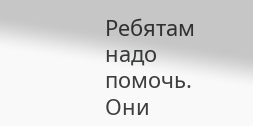Ребятам надо помочь. Они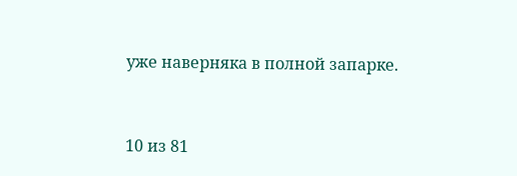уже наверняка в полной запарке.



10 из 81